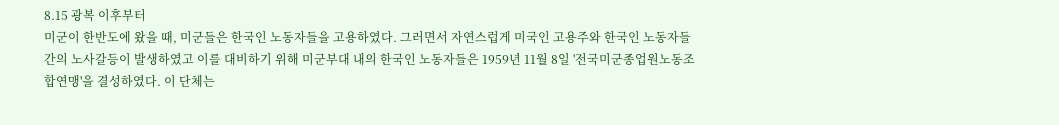8.15 광복 이후부터
미군이 한반도에 왔을 때, 미군들은 한국인 노동자들을 고용하였다. 그러면서 자연스럽게 미국인 고용주와 한국인 노동자들 간의 노사갈등이 발생하였고 이를 대비하기 위해 미군부대 내의 한국인 노동자들은 1959년 11월 8일 '전국미군종업원노동조합연맹'을 결성하였다. 이 단체는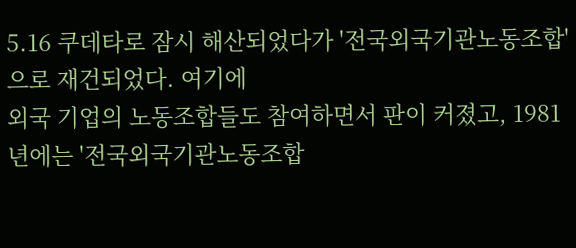5.16 쿠데타로 잠시 해산되었다가 '전국외국기관노동조합'으로 재건되었다. 여기에
외국 기업의 노동조합들도 참여하면서 판이 커졌고, 1981년에는 '전국외국기관노동조합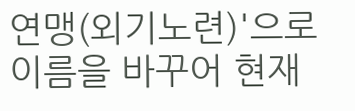연맹(외기노련)'으로 이름을 바꾸어 현재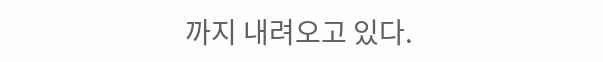까지 내려오고 있다.